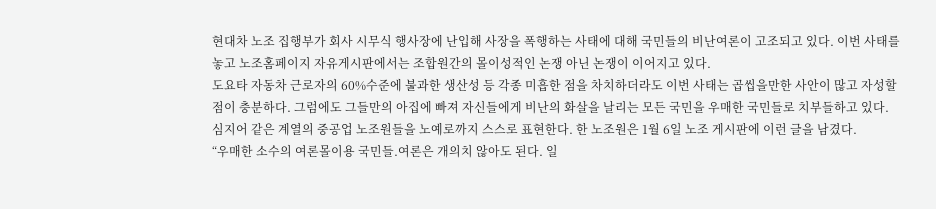현대차 노조 집행부가 회사 시무식 행사장에 난입해 사장을 폭행하는 사태에 대해 국민들의 비난여론이 고조되고 있다. 이번 사태를 놓고 노조홈페이지 자유게시판에서는 조합원간의 몰이성적인 논쟁 아닌 논쟁이 이어지고 있다.
도요타 자동차 근로자의 60%수준에 불과한 생산성 등 각종 미흡한 점을 차치하더라도 이번 사태는 곱씹을만한 사안이 많고 자성할 점이 충분하다. 그럼에도 그들만의 아집에 빠져 자신들에게 비난의 화살을 날리는 모든 국민을 우매한 국민들로 치부들하고 있다.
심지어 같은 계열의 중공업 노조원들을 노예로까지 스스로 표현한다. 한 노조원은 1월 6일 노조 게시판에 이런 글을 남겼다.
“우매한 소수의 여론몰이용 국민들.여론은 개의치 않아도 된다. 일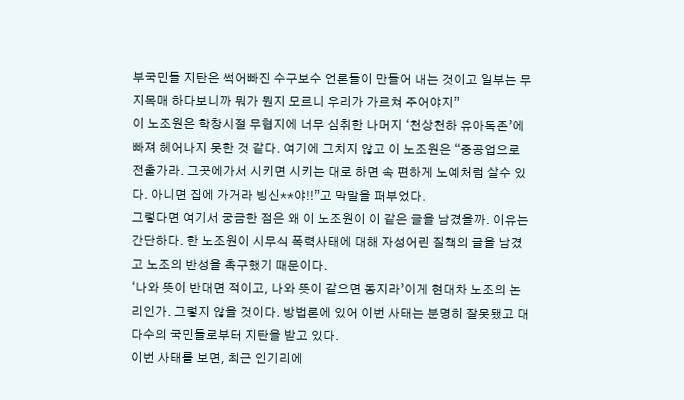부국민들 지탄은 썩어빠진 수구보수 언론들이 만들어 내는 것이고 일부는 무지목매 하다보니까 뭐가 뭔지 모르니 우리가 가르쳐 주어야지”
이 노조원은 학창시절 무협지에 너무 심취한 나머지 ‘천상천하 유아독존’에 빠져 헤어나지 못한 것 같다. 여기에 그치지 않고 이 노조원은 “중공업으로 전출가라. 그곳에가서 시키면 시키는 대로 하면 속 편하게 노예처럼 살수 있다. 아니면 집에 가거라 빙신**야!!”고 막말을 퍼부었다.
그렇다면 여기서 궁금한 점은 왜 이 노조원이 이 같은 글을 남겼을까. 이유는 간단하다. 한 노조원이 시무식 폭력사태에 대해 자성어린 질책의 글을 남겼고 노조의 반성을 촉구했기 때문이다.
‘나와 뜻이 반대면 적이고, 나와 뜻이 같으면 동지라’이게 현대차 노조의 논리인가. 그렇지 않을 것이다. 방법론에 있어 이번 사태는 분명히 잘못됐고 대다수의 국민들로부터 지탄을 받고 있다.
이번 사태를 보면, 최근 인기리에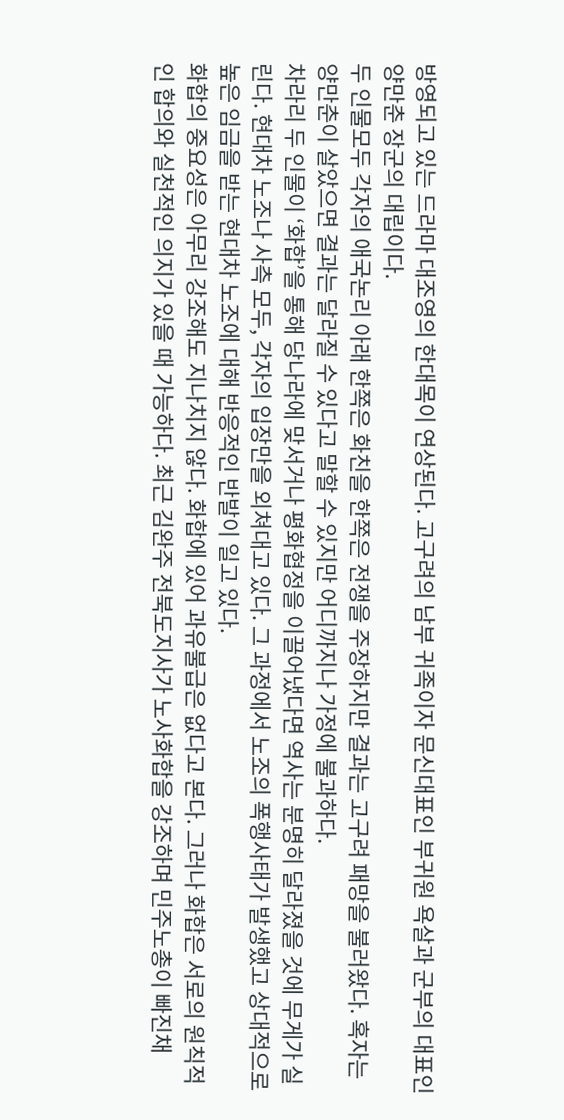방영되고 있는 드라마 대조영의 한대목이 연상된다. 고구려의 남부 귀족이자 문신대표인 부귀원 욕살과 군부의 대표인 양만춘 장군의 대립이다.
두 인물모두 각자의 애국논리 아래 한쪽은 화친을 한쪽은 전쟁을 주장하지만 결과는 고구려 패망을 불러왔다. 혹자는 양만춘이 살았으면 결과는 달라질 수 있다고 말할 수 있지만 어디까지나 가정에 불과하다.
차라리 두 인물이 ‘화합’을 통해 당나라에 맞서거나 평화협정을 이끌어냈다면 역사는 분명히 달라졌을 것에 무게가 실린다. 현대차 노조나 사측 모두, 각자의 입장만을 외쳐대고 있다. 그 과정에서 노조의 폭행사태가 발생했고 상대적으로 높은 임금을 받는 현대차 노조에 대해 반응적인 반발이 일고 있다.
화합의 중요성은 아무리 강조해도 지나치지 않다. 화합에 있어 과유불급은 없다고 본다. 그러나 화합은 서로의 원칙적인 합의와 실천적인 의지가 있을 때 가능하다. 최근 김완주 전북도지사가 노사화합을 강조하며 민주노총이 빠진채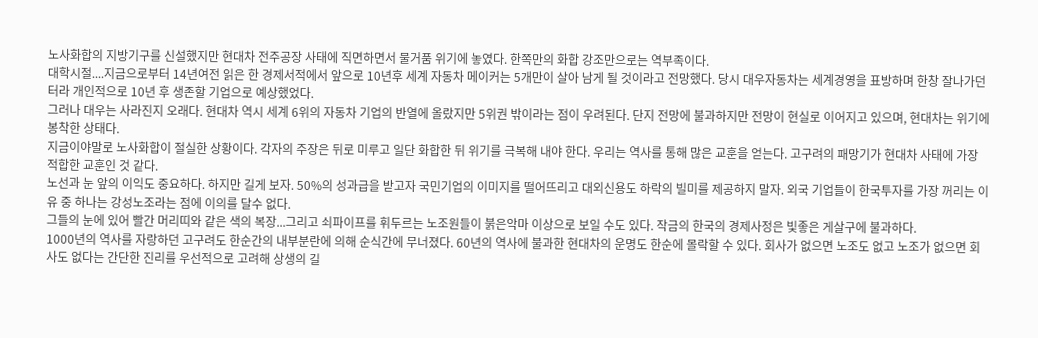노사화합의 지방기구를 신설했지만 현대차 전주공장 사태에 직면하면서 물거품 위기에 놓였다. 한쪽만의 화합 강조만으로는 역부족이다.
대학시절....지금으로부터 14년여전 읽은 한 경제서적에서 앞으로 10년후 세계 자동차 메이커는 5개만이 살아 남게 될 것이라고 전망했다. 당시 대우자동차는 세계경영을 표방하며 한창 잘나가던터라 개인적으로 10년 후 생존할 기업으로 예상했었다.
그러나 대우는 사라진지 오래다. 현대차 역시 세계 6위의 자동차 기업의 반열에 올랐지만 5위권 밖이라는 점이 우려된다. 단지 전망에 불과하지만 전망이 현실로 이어지고 있으며, 현대차는 위기에 봉착한 상태다.
지금이야말로 노사화합이 절실한 상황이다. 각자의 주장은 뒤로 미루고 일단 화합한 뒤 위기를 극복해 내야 한다. 우리는 역사를 통해 많은 교훈을 얻는다. 고구려의 패망기가 현대차 사태에 가장 적합한 교훈인 것 같다.
노선과 눈 앞의 이익도 중요하다. 하지만 길게 보자. 50%의 성과급을 받고자 국민기업의 이미지를 떨어뜨리고 대외신용도 하락의 빌미를 제공하지 말자. 외국 기업들이 한국투자를 가장 꺼리는 이유 중 하나는 강성노조라는 점에 이의를 달수 없다.
그들의 눈에 있어 빨간 머리띠와 같은 색의 복장...그리고 쇠파이프를 휘두르는 노조원들이 붉은악마 이상으로 보일 수도 있다. 작금의 한국의 경제사정은 빛좋은 게살구에 불과하다.
1000년의 역사를 자랑하던 고구려도 한순간의 내부분란에 의해 순식간에 무너졌다. 60년의 역사에 불과한 현대차의 운명도 한순에 몰락할 수 있다. 회사가 없으면 노조도 없고 노조가 없으면 회사도 없다는 간단한 진리를 우선적으로 고려해 상생의 길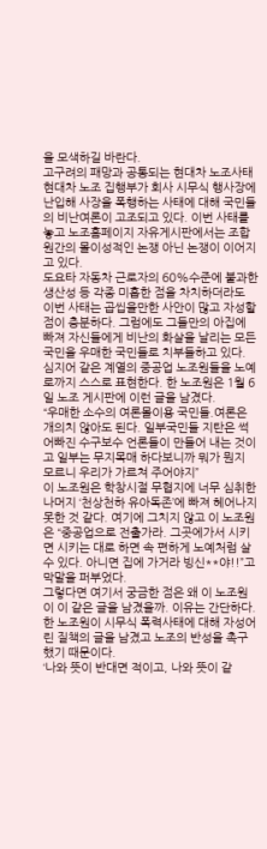을 모색하길 바란다.
고구려의 패망과 공통되는 현대차 노조사태
현대차 노조 집행부가 회사 시무식 행사장에 난입해 사장을 폭행하는 사태에 대해 국민들의 비난여론이 고조되고 있다. 이번 사태를 놓고 노조홈페이지 자유게시판에서는 조합원간의 몰이성적인 논쟁 아닌 논쟁이 이어지고 있다.
도요타 자동차 근로자의 60%수준에 불과한 생산성 등 각종 미흡한 점을 차치하더라도 이번 사태는 곱씹을만한 사안이 많고 자성할 점이 충분하다. 그럼에도 그들만의 아집에 빠져 자신들에게 비난의 화살을 날리는 모든 국민을 우매한 국민들로 치부들하고 있다.
심지어 같은 계열의 중공업 노조원들을 노예로까지 스스로 표현한다. 한 노조원은 1월 6일 노조 게시판에 이런 글을 남겼다.
“우매한 소수의 여론몰이용 국민들.여론은 개의치 않아도 된다. 일부국민들 지탄은 썩어빠진 수구보수 언론들이 만들어 내는 것이고 일부는 무지목매 하다보니까 뭐가 뭔지 모르니 우리가 가르쳐 주어야지”
이 노조원은 학창시절 무협지에 너무 심취한 나머지 ‘천상천하 유아독존’에 빠져 헤어나지 못한 것 같다. 여기에 그치지 않고 이 노조원은 “중공업으로 전출가라. 그곳에가서 시키면 시키는 대로 하면 속 편하게 노예처럼 살수 있다. 아니면 집에 가거라 빙신**야!!”고 막말을 퍼부었다.
그렇다면 여기서 궁금한 점은 왜 이 노조원이 이 같은 글을 남겼을까. 이유는 간단하다. 한 노조원이 시무식 폭력사태에 대해 자성어린 질책의 글을 남겼고 노조의 반성을 촉구했기 때문이다.
‘나와 뜻이 반대면 적이고, 나와 뜻이 같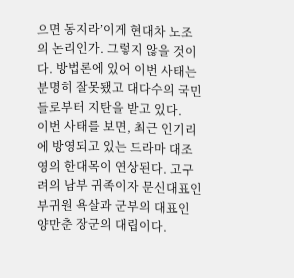으면 동지라’이게 현대차 노조의 논리인가. 그렇지 않을 것이다. 방법론에 있어 이번 사태는 분명히 잘못됐고 대다수의 국민들로부터 지탄을 받고 있다.
이번 사태를 보면, 최근 인기리에 방영되고 있는 드라마 대조영의 한대목이 연상된다. 고구려의 남부 귀족이자 문신대표인 부귀원 욕살과 군부의 대표인 양만춘 장군의 대립이다.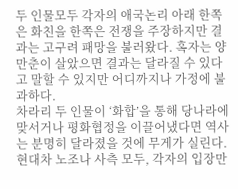두 인물모두 각자의 애국논리 아래 한쪽은 화친을 한쪽은 전쟁을 주장하지만 결과는 고구려 패망을 불러왔다. 혹자는 양만춘이 살았으면 결과는 달라질 수 있다고 말할 수 있지만 어디까지나 가정에 불과하다.
차라리 두 인물이 ‘화합’을 통해 당나라에 맞서거나 평화협정을 이끌어냈다면 역사는 분명히 달라졌을 것에 무게가 실린다. 현대차 노조나 사측 모두, 각자의 입장만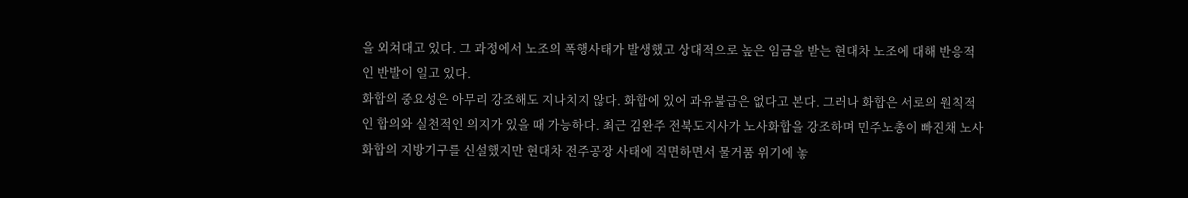을 외쳐대고 있다. 그 과정에서 노조의 폭행사태가 발생했고 상대적으로 높은 임금을 받는 현대차 노조에 대해 반응적인 반발이 일고 있다.
화합의 중요성은 아무리 강조해도 지나치지 않다. 화합에 있어 과유불급은 없다고 본다. 그러나 화합은 서로의 원칙적인 합의와 실천적인 의지가 있을 때 가능하다. 최근 김완주 전북도지사가 노사화합을 강조하며 민주노총이 빠진채 노사화합의 지방기구를 신설했지만 현대차 전주공장 사태에 직면하면서 물거품 위기에 놓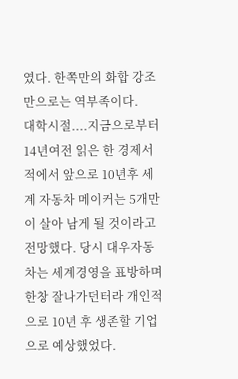였다. 한쪽만의 화합 강조만으로는 역부족이다.
대학시절....지금으로부터 14년여전 읽은 한 경제서적에서 앞으로 10년후 세계 자동차 메이커는 5개만이 살아 남게 될 것이라고 전망했다. 당시 대우자동차는 세계경영을 표방하며 한창 잘나가던터라 개인적으로 10년 후 생존할 기업으로 예상했었다.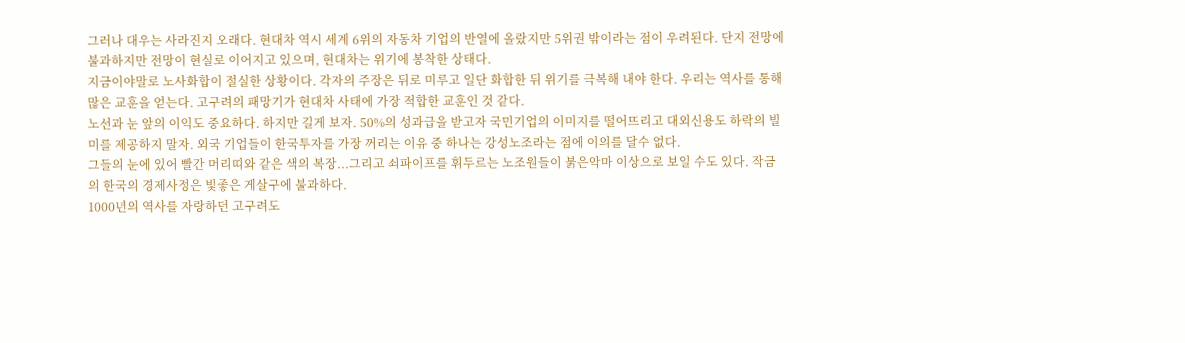그러나 대우는 사라진지 오래다. 현대차 역시 세계 6위의 자동차 기업의 반열에 올랐지만 5위권 밖이라는 점이 우려된다. 단지 전망에 불과하지만 전망이 현실로 이어지고 있으며, 현대차는 위기에 봉착한 상태다.
지금이야말로 노사화합이 절실한 상황이다. 각자의 주장은 뒤로 미루고 일단 화합한 뒤 위기를 극복해 내야 한다. 우리는 역사를 통해 많은 교훈을 얻는다. 고구려의 패망기가 현대차 사태에 가장 적합한 교훈인 것 같다.
노선과 눈 앞의 이익도 중요하다. 하지만 길게 보자. 50%의 성과급을 받고자 국민기업의 이미지를 떨어뜨리고 대외신용도 하락의 빌미를 제공하지 말자. 외국 기업들이 한국투자를 가장 꺼리는 이유 중 하나는 강성노조라는 점에 이의를 달수 없다.
그들의 눈에 있어 빨간 머리띠와 같은 색의 복장...그리고 쇠파이프를 휘두르는 노조원들이 붉은악마 이상으로 보일 수도 있다. 작금의 한국의 경제사정은 빛좋은 게살구에 불과하다.
1000년의 역사를 자랑하던 고구려도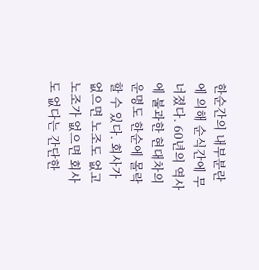한순간의 내부분란에 의해 순식간에 무너졌다. 60년의 역사에 불과한 현대차의 운명도 한순에 몰락할 수 있다. 회사가 없으면 노조도 없고 노조가 없으면 회사도 없다는 간단한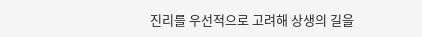진리를 우선적으로 고려해 상생의 길을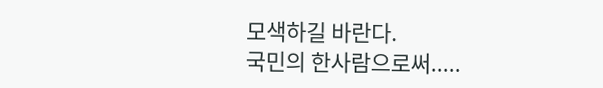모색하길 바란다.
국민의 한사람으로써.....